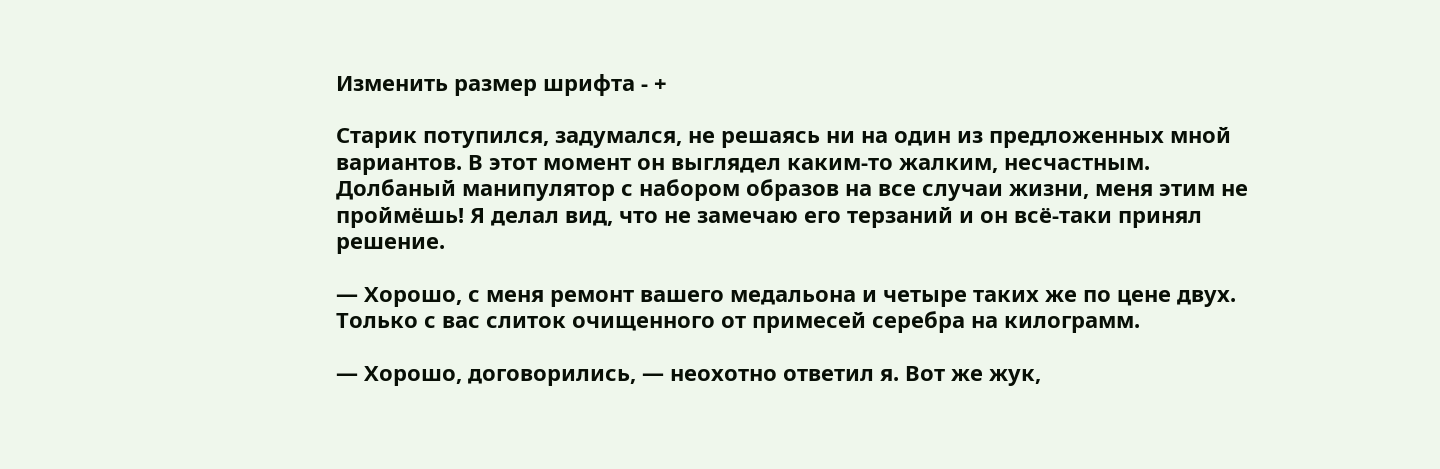Изменить размер шрифта - +

Старик потупился, задумался, не решаясь ни на один из предложенных мной вариантов. В этот момент он выглядел каким-то жалким, несчастным. Долбаный манипулятор с набором образов на все случаи жизни, меня этим не проймёшь! Я делал вид, что не замечаю его терзаний и он всё-таки принял решение.

— Хорошо, с меня ремонт вашего медальона и четыре таких же по цене двух. Только с вас слиток очищенного от примесей серебра на килограмм.

— Хорошо, договорились, — неохотно ответил я. Вот же жук,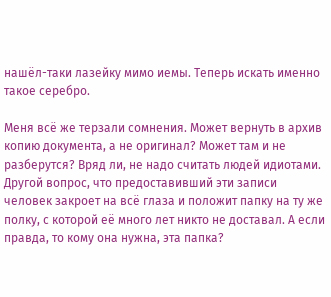нашёл-таки лазейку мимо иемы. Теперь искать именно такое серебро.

Меня всё же терзали сомнения. Может вернуть в архив копию документа, а не оригинал? Может там и не разберутся? Вряд ли, не надо считать людей идиотами. Другой вопрос, что предоставивший эти записи человек закроет на всё глаза и положит папку на ту же полку, с которой её много лет никто не доставал. А если правда, то кому она нужна, эта папка?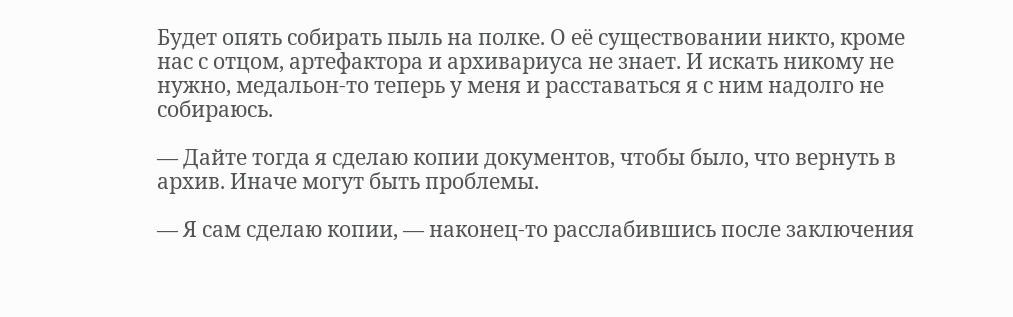Будет опять собирать пыль на полке. О её существовании никто, кроме нас с отцом, артефактора и архивариуса не знает. И искать никому не нужно, медальон-то теперь у меня и расставаться я с ним надолго не собираюсь.

— Дайте тогда я сделаю копии документов, чтобы было, что вернуть в архив. Иначе могут быть проблемы.

— Я сам сделаю копии, — наконец-то расслабившись после заключения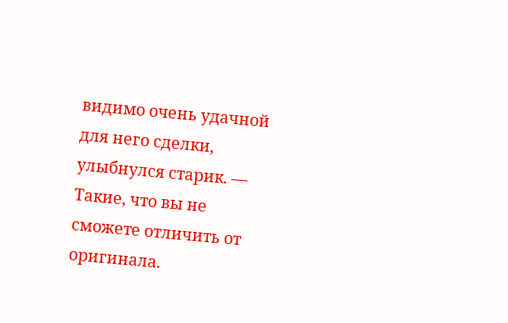видимо очень удачной для него сделки, улыбнулся старик. — Такие, что вы не сможете отличить от оригинала.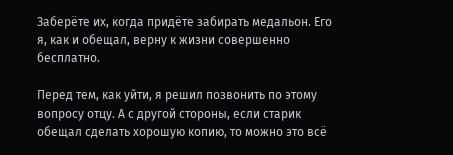Заберёте их, когда придёте забирать медальон. Его я, как и обещал, верну к жизни совершенно бесплатно.

Перед тем, как уйти, я решил позвонить по этому вопросу отцу. А с другой стороны, если старик обещал сделать хорошую копию, то можно это всё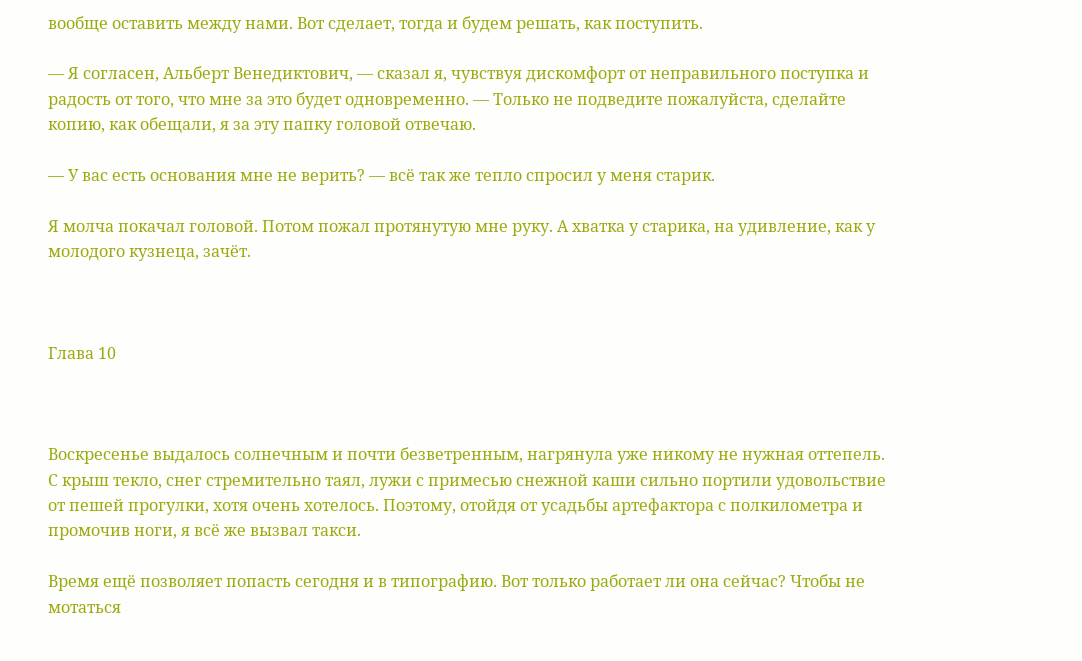вообще оставить между нами. Вот сделает, тогда и будем решать, как поступить.

— Я согласен, Альберт Венедиктович, — сказал я, чувствуя дискомфорт от неправильного поступка и радость от того, что мне за это будет одновременно. — Только не подведите пожалуйста, сделайте копию, как обещали, я за эту папку головой отвечаю.

— У вас есть основания мне не верить? — всё так же тепло спросил у меня старик.

Я молча покачал головой. Потом пожал протянутую мне руку. А хватка у старика, на удивление, как у молодого кузнеца, зачёт.



Глава 10



Воскресенье выдалось солнечным и почти безветренным, нагрянула уже никому не нужная оттепель. С крыш текло, снег стремительно таял, лужи с примесью снежной каши сильно портили удовольствие от пешей прогулки, хотя очень хотелось. Поэтому, отойдя от усадьбы артефактора с полкилометра и промочив ноги, я всё же вызвал такси.

Время ещё позволяет попасть сегодня и в типографию. Вот только работает ли она сейчас? Чтобы не мотаться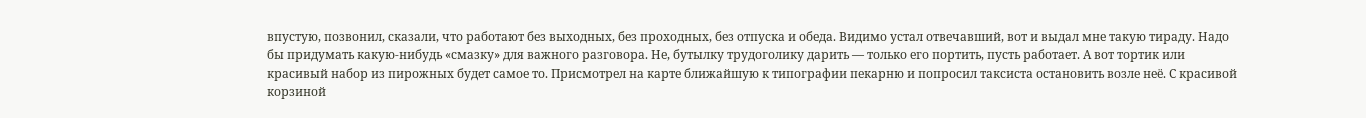впустую, позвонил, сказали, что работают без выходных, без проходных, без отпуска и обеда. Видимо устал отвечавший, вот и выдал мне такую тираду. Надо бы придумать какую-нибудь «смазку» для важного разговора. Не, бутылку трудоголику дарить — только его портить, пусть работает. А вот тортик или красивый набор из пирожных будет самое то. Присмотрел на карте ближайшую к типографии пекарню и попросил таксиста остановить возле неё. С красивой корзиной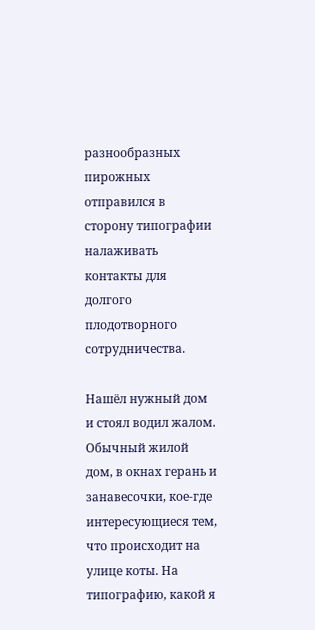разнообразных пирожных отправился в сторону типографии налаживать контакты для долгого плодотворного сотрудничества.

Нашёл нужный дом и стоял водил жалом. Обычный жилой дом, в окнах герань и занавесочки, кое-где интересующиеся тем, что происходит на улице коты. На типографию, какой я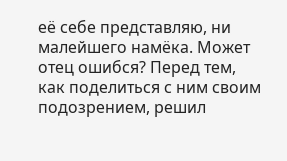её себе представляю, ни малейшего намёка. Может отец ошибся? Перед тем, как поделиться с ним своим подозрением, решил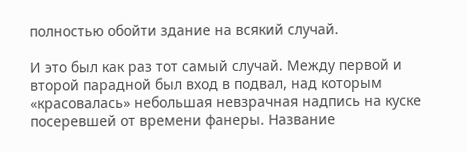полностью обойти здание на всякий случай.

И это был как раз тот самый случай. Между первой и второй парадной был вход в подвал, над которым «красовалась» небольшая невзрачная надпись на куске посеревшей от времени фанеры. Название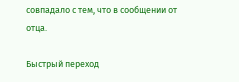совпадало с тем, что в сообщении от отца.

Быстрый переход